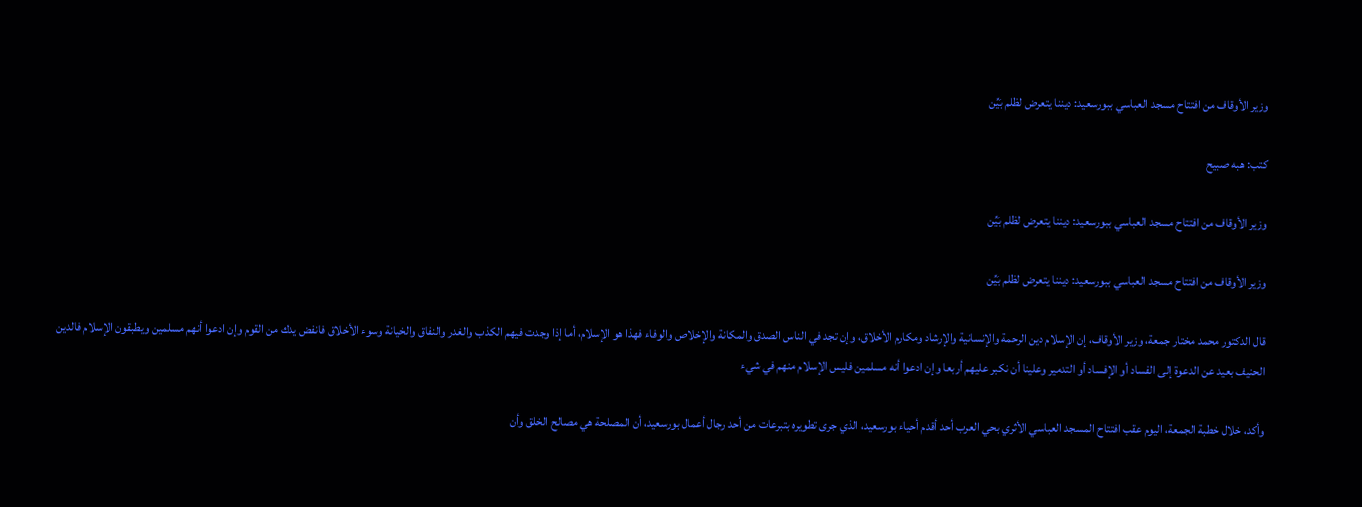وزير الأوقاف من افتتاح مسجد العباسي ببورسعيد: ديننا يتعرض لظلم بَيِّن

كتب: هبه صبيح

وزير الأوقاف من افتتاح مسجد العباسي ببورسعيد: ديننا يتعرض لظلم بَيِّن

وزير الأوقاف من افتتاح مسجد العباسي ببورسعيد: ديننا يتعرض لظلم بَيِّن

قال الدكتور محمد مختار جمعة، وزير الأوقاف، إن الإسلام دين الرحمة والإنسانية والإرشاد ومكارم الأخلاق، وإن تجد في الناس الصدق والمكانة والإخلاص والوفاء فهذا هو الإسلام، أما إذا وجدت فيهم الكذب والغدر والنفاق والخيانة وسوء الأخلاق فانفض يدك من القوم وإن ادعوا أنهم مسلمين ويطبقون الإسلام فالدين الحنيف بعيد عن الدعوة إلى الفساد أو الإفساد أو التدمير وعلينا أن نكبر عليهم أربعا وإن ادعوا أنه مسلمين فليس الإسلام منهم في شيء

وأكد، خلال خطبة الجمعة، اليوم عقب افتتاح المسجد العباسي الأثري بحي العرب أحد أقدم أحياء بورسعيد، الذي جرى تطويره بتبرعات من أحد رجال أعمال بورسعيد، أن المصلحة هي مصالح الخلق وأن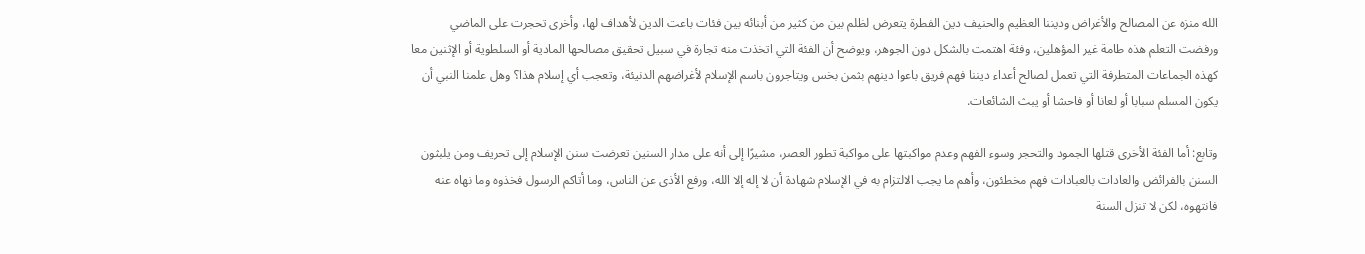الله منزه عن المصالح والأغراض وديننا العظيم والحنيف دين الفطرة يتعرض لظلم بين من كثير من أبنائه بين فئات باعت الدين لأهداف لها، وأخرى تحجرت على الماضي ورفضت التعلم هذه طامة غير المؤهلين، وفئة اهتمت بالشكل دون الجوهر، ويوضح أن الفئة التي اتخذت منه تجارة في سبيل تحقيق مصالحها المادية أو السلطوية أو الإثنين معا كهذه الجماعات المتطرفة التي تعمل لصالح أعداء ديننا فهم فريق باعوا دينهم بثمن بخس ويتاجرون باسم الإسلام لأغراضهم الدنيئة، وتعجب أي إسلام هذا؟ وهل علمنا النبي أن يكون المسلم سبابا أو لعانا أو فاحشا أو يبث الشائعات.

وتابع: أما الفئة الأخرى قتلها الجمود والتحجر وسوء الفهم وعدم مواكبتها على مواكبة تطور العصر، مشيرًا إلى أنه على مدار السنين تعرضت سنن الإسلام إلى تحريف ومن يلبثون السنن بالفرائض والعادات بالعبادات فهم مخطئون، وأهم ما يجب الالتزام به في الإسلام شهادة أن لا إله إلا الله، ورفع الأذى عن الناس، وما أتاكم الرسول فخذوه وما نهاه عنه فانتهوه، لكن لا تنزل السنة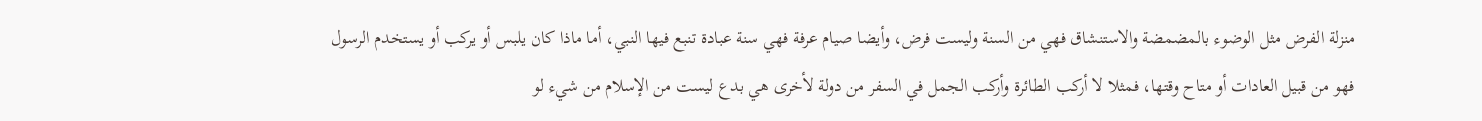منزلة الفرض مثل الوضوء بالمضمضة والاستنشاق فهي من السنة وليست فرض، وأيضا صيام عرفة فهي سنة عبادة تنبع فيها النبي، أما ماذا كان يلبس أو يركب أو يستخدم الرسول فهو من قبيل العادات أو متاح وقتها، فمثلا لا أركب الطائرة وأركب الجمل في السفر من دولة لأخرى هي بدع ليست من الإسلام من شيء لو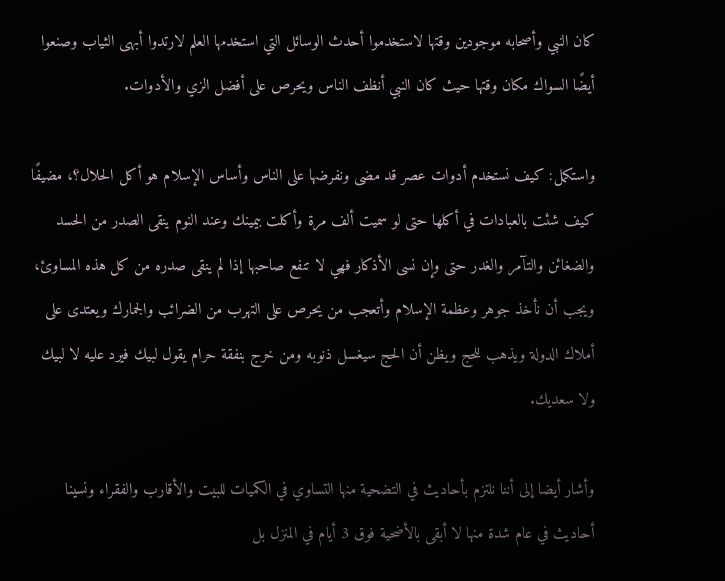كان النبي وأصحابه موجودين وقتها لاستخدموا أحدث الوسائل التي استخدمها العلم لارتدوا أبهى الثياب وصنعوا أيضًا السواك مكان وقتها حيث كان النبي أنظف الناس ويحرص على أفضل الزي والأدوات.

واستكمل: كيف نستخدم أدوات عصر قد مضى ونفرضها على الناس وأساس الإسلام هو أكل الحلال؟، مضيفًا كيف شئت بالعبادات في أكلها حتى لو سميت ألف مرة وأكلت بيمينك وعند النوم ينقى الصدر من الحسد والضغائن والتآمر والغدر حتى وإن نسى الأذكار فهي لا تنفع صاحبها إذا لم ينقى صدره من كل هذه المساوئ، ويجب أن نأخذ جوهر وعظمة الإسلام وأتعجب من يحرص على التهرب من الضرائب والجمارك ويعتدى على أملاك الدولة ويذهب للحج ويظن أن الحج سيغسل ذنوبه ومن خرج بنفقة حرام يقول لبيك فيرد عليه لا لبيك ولا سعديك.

وأشار أيضا إلى أننا نلتزم بأحاديث في التضحية منها التساوي في الكميات للبيت والأقارب والفقراء ونسينا أحاديث في عام شدة منها لا أبقى بالأضحية فوق 3 أيام في المنزل بل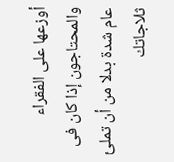أوزعها على الفقراء والمحتاجون إذا كان فى عام شدة بدلا من أن تملئ ثلاجاتك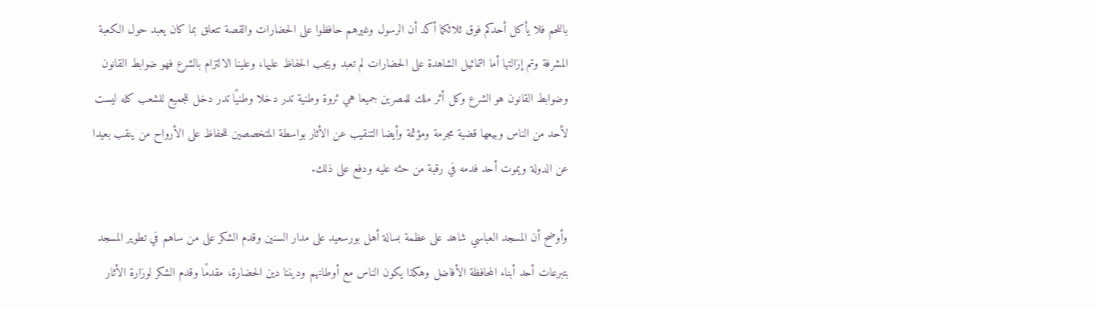باللحم فلا يأكل أحدكم فوق ثلاثكما أكد أن الرسول وغيرهم حافظوا على الحضارات والقصة تتعلق بما كان يعبد حول الكعبة المشرفة وتم إزالتها أما التماثيل الشاهدة على الحضارات لم تعبد ويجب الحفاظ عليها، وعلينا الالتزام بالشرع فهو ضوابط القانون وضوابط القانون هو الشرع وكل أثر ملك للمصرين جميعا هي ثروة وطنية تدر دخلا وطنيًا تدر دخل للجميع للشعب كله ليست لأحد من الناس وبيعها قضية مجرمة ومؤثمة وأيضا التنقيب عن الأثار بواسطة المتخصصين للحفاظ على الأرواح من ينقب بعيدا عن الدولة ويموت أحد فدمه في رقبة من حثه عليه ودفع على ذلك.

وأوضح أن المسجد العباسي شاهد على عظمة بسالة أهل بورسعيد على مدار السنين وقدم الشكر على من ساهم في تطوير المسجد بتبرعات أحد أبناء المحافظة الأفاضل وهكذا يكون الناس مع أوطانهم وديننا دين الحضارة، مقدمًا وقدم الشكر لوزارة الأثار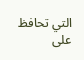التي تحافظ على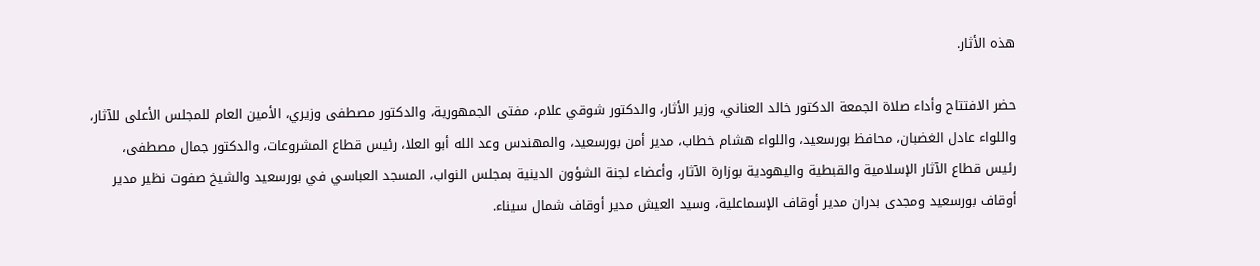هذه الأثار.

حضر الافتتاح وأداء صلاة الجمعة الدكتور خالد العناني، وزير الأثار، والدكتور شوقي علام، مفتى الجمهورية، والدكتور مصطفى وزيري، الأمين العام للمجلس الأعلى للآثار، واللواء عادل الغضبان، محافظ بورسعيد، واللواء هشام خطاب، مدير أمن بورسعيد، والمهندس وعد الله أبو العلا، رئيس قطاع المشروعات، والدكتور جمال مصطفى، رئيس قطاع الآثار الإسلامية والقبطية واليهودية بوزارة الآثار، وأعضاء لجنة الشؤون الدينية بمجلس النواب، المسجد العباسي في بورسعيد والشيخ صفوت نظير مدير أوقاف بورسعيد ومجدى بدران مدير أوقاف الإسماعلية، وسيد العيش مدير أوقاف شمال سيناء.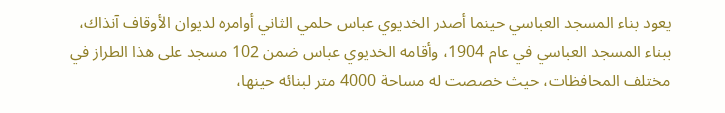يعود بناء المسجد العباسي حينما أصدر الخديوي عباس حلمي الثاني أوامره لديوان الأوقاف آنذاك، ببناء المسجد العباسي في عام 1904، وأقامه الخديوي عباس ضمن 102 مسجد على هذا الطراز في مختلف المحافظات، حيث خصصت له مساحة 4000 متر لبنائه حينها،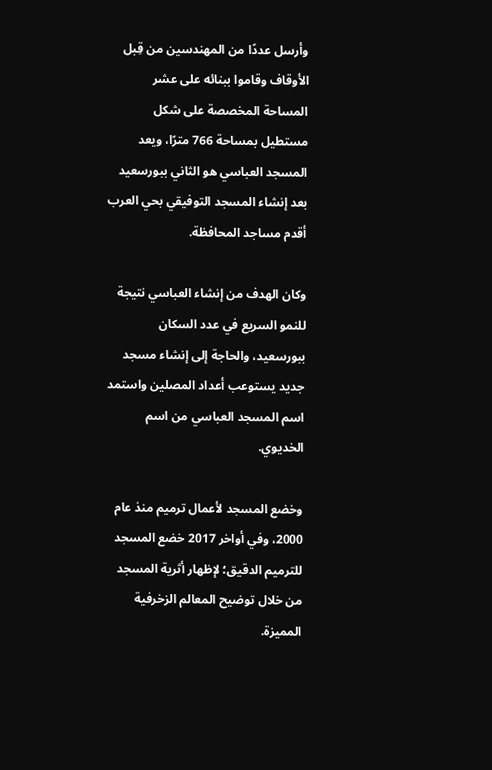وأرسل عددًا من المهندسين من قِبل الأوقاف وقاموا ببنائه على عشر المساحة المخصصة على شكل مستطيل بمساحة 766 مترًا، ويعد المسجد العباسي هو الثاني ببورسعيد بعد إنشاء المسجد التوفيقي بحي العرب أقدم مساجد المحافظة.

وكان الهدف من إنشاء العباسي نتيجة للنمو السريع في عدد السكان ببورسعيد، والحاجة إلى إنشاء مسجد جديد يستوعب أعداد المصلين واستمد اسم المسجد العباسي من اسم الخديوي.

وخضع المسجد لأعمال ترميم منذ عام 2000، وفي أواخر 2017 خضع المسجد للترميم الدقيق؛ لإظهار أثرية المسجد من خلال توضيح المعالم الزخرفية المميزة.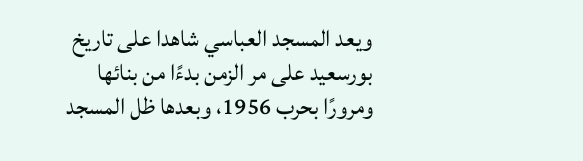ويعد المسجد العباسي شاهدا على تاريخ بورسعيد على مر الزمن بدءًا من بنائها ومرورًا بحرب 1956، وبعدها ظل المسجد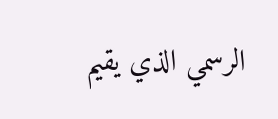الرسمي الذي يقيم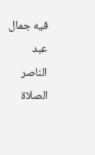فيه جمال عبد الناصر الصلاة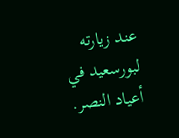عند زيارته لبورسعيد في أعياد النصر.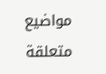مواضيع متعلقة